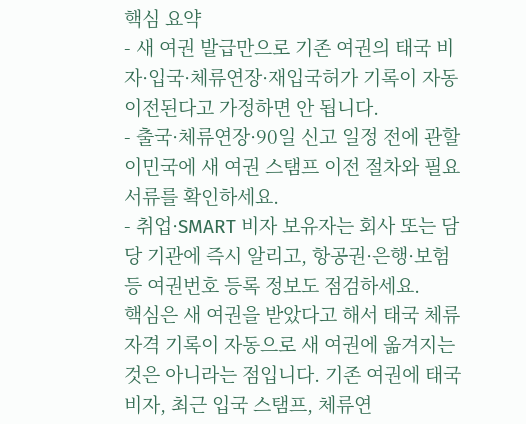핵심 요약
- 새 여권 발급만으로 기존 여권의 태국 비자·입국·체류연장·재입국허가 기록이 자동 이전된다고 가정하면 안 됩니다.
- 출국·체류연장·90일 신고 일정 전에 관할 이민국에 새 여권 스탬프 이전 절차와 필요 서류를 확인하세요.
- 취업·SMART 비자 보유자는 회사 또는 담당 기관에 즉시 알리고, 항공권·은행·보험 등 여권번호 등록 정보도 점검하세요.
핵심은 새 여권을 받았다고 해서 태국 체류 자격 기록이 자동으로 새 여권에 옮겨지는 것은 아니라는 점입니다. 기존 여권에 태국 비자, 최근 입국 스탬프, 체류연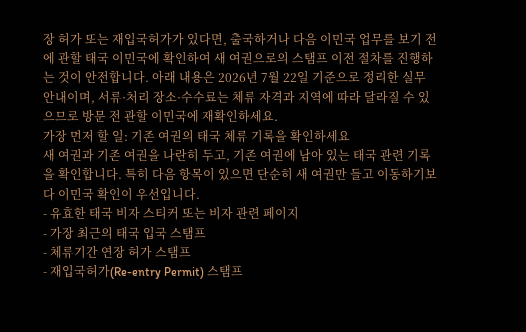장 허가 또는 재입국허가가 있다면, 출국하거나 다음 이민국 업무를 보기 전에 관할 태국 이민국에 확인하여 새 여권으로의 스탬프 이전 절차를 진행하는 것이 안전합니다. 아래 내용은 2026년 7월 22일 기준으로 정리한 실무 안내이며, 서류·처리 장소·수수료는 체류 자격과 지역에 따라 달라질 수 있으므로 방문 전 관할 이민국에 재확인하세요.
가장 먼저 할 일: 기존 여권의 태국 체류 기록을 확인하세요
새 여권과 기존 여권을 나란히 두고, 기존 여권에 남아 있는 태국 관련 기록을 확인합니다. 특히 다음 항목이 있으면 단순히 새 여권만 들고 이동하기보다 이민국 확인이 우선입니다.
- 유효한 태국 비자 스티커 또는 비자 관련 페이지
- 가장 최근의 태국 입국 스탬프
- 체류기간 연장 허가 스탬프
- 재입국허가(Re-entry Permit) 스탬프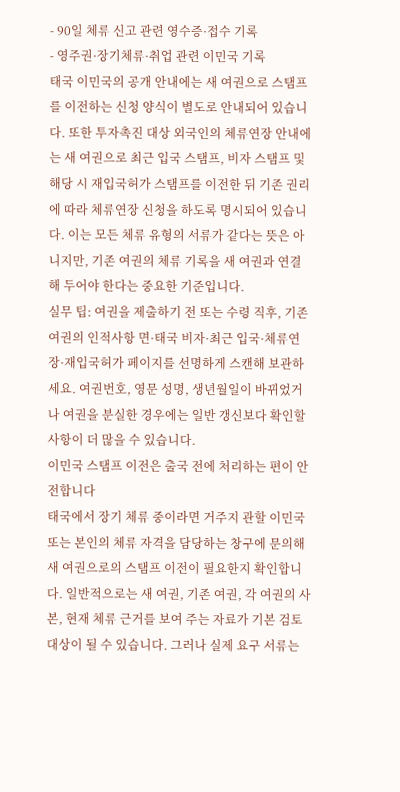- 90일 체류 신고 관련 영수증·접수 기록
- 영주권·장기체류·취업 관련 이민국 기록
태국 이민국의 공개 안내에는 새 여권으로 스탬프를 이전하는 신청 양식이 별도로 안내되어 있습니다. 또한 투자촉진 대상 외국인의 체류연장 안내에는 새 여권으로 최근 입국 스탬프, 비자 스탬프 및 해당 시 재입국허가 스탬프를 이전한 뒤 기존 권리에 따라 체류연장 신청을 하도록 명시되어 있습니다. 이는 모든 체류 유형의 서류가 같다는 뜻은 아니지만, 기존 여권의 체류 기록을 새 여권과 연결해 두어야 한다는 중요한 기준입니다.
실무 팁: 여권을 제출하기 전 또는 수령 직후, 기존 여권의 인적사항 면·태국 비자·최근 입국·체류연장·재입국허가 페이지를 선명하게 스캔해 보관하세요. 여권번호, 영문 성명, 생년월일이 바뀌었거나 여권을 분실한 경우에는 일반 갱신보다 확인할 사항이 더 많을 수 있습니다.
이민국 스탬프 이전은 출국 전에 처리하는 편이 안전합니다
태국에서 장기 체류 중이라면 거주지 관할 이민국 또는 본인의 체류 자격을 담당하는 창구에 문의해 새 여권으로의 스탬프 이전이 필요한지 확인합니다. 일반적으로는 새 여권, 기존 여권, 각 여권의 사본, 현재 체류 근거를 보여 주는 자료가 기본 검토 대상이 될 수 있습니다. 그러나 실제 요구 서류는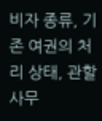비자 종류, 기존 여권의 처리 상태, 관할 사무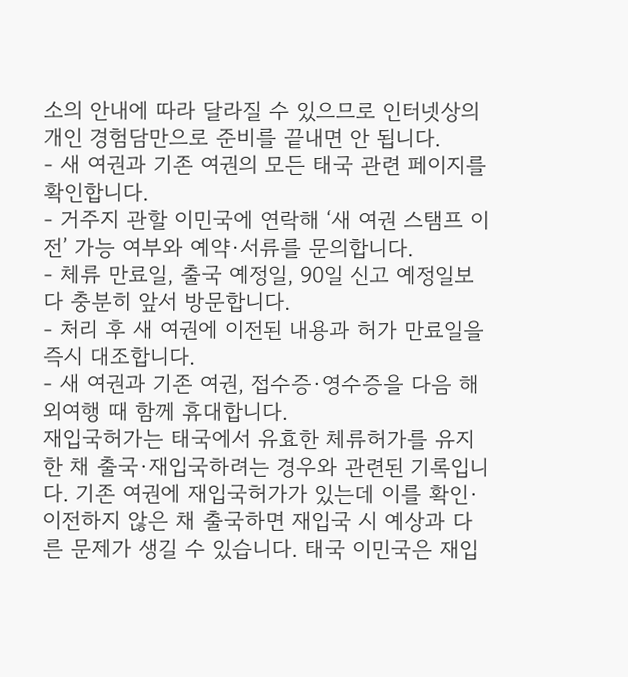소의 안내에 따라 달라질 수 있으므로 인터넷상의 개인 경험담만으로 준비를 끝내면 안 됩니다.
- 새 여권과 기존 여권의 모든 태국 관련 페이지를 확인합니다.
- 거주지 관할 이민국에 연락해 ‘새 여권 스탬프 이전’ 가능 여부와 예약·서류를 문의합니다.
- 체류 만료일, 출국 예정일, 90일 신고 예정일보다 충분히 앞서 방문합니다.
- 처리 후 새 여권에 이전된 내용과 허가 만료일을 즉시 대조합니다.
- 새 여권과 기존 여권, 접수증·영수증을 다음 해외여행 때 함께 휴대합니다.
재입국허가는 태국에서 유효한 체류허가를 유지한 채 출국·재입국하려는 경우와 관련된 기록입니다. 기존 여권에 재입국허가가 있는데 이를 확인·이전하지 않은 채 출국하면 재입국 시 예상과 다른 문제가 생길 수 있습니다. 태국 이민국은 재입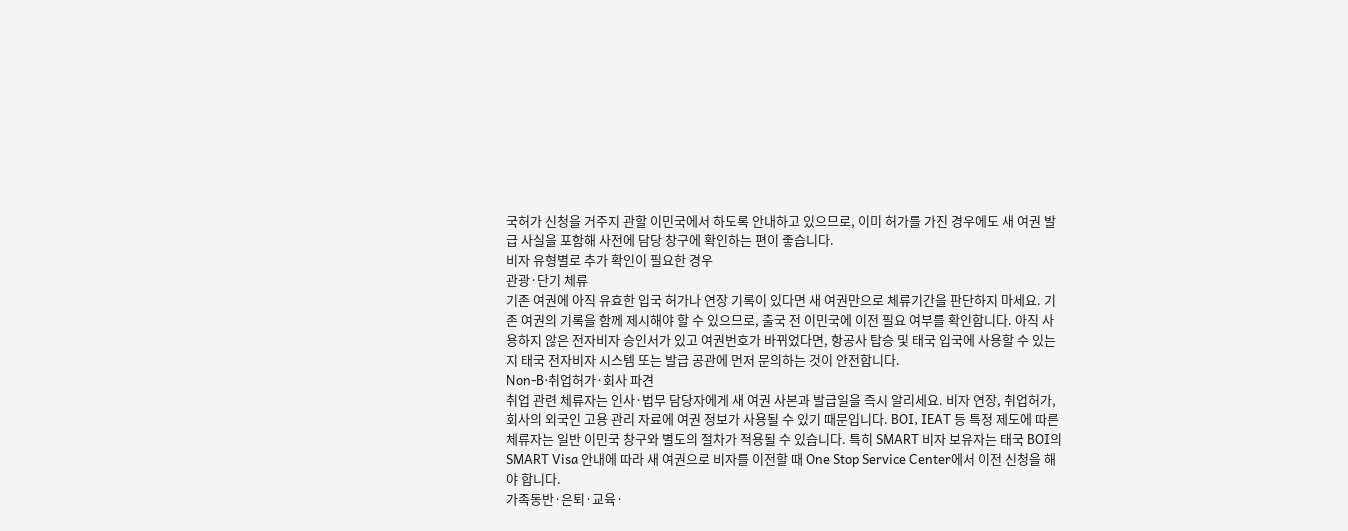국허가 신청을 거주지 관할 이민국에서 하도록 안내하고 있으므로, 이미 허가를 가진 경우에도 새 여권 발급 사실을 포함해 사전에 담당 창구에 확인하는 편이 좋습니다.
비자 유형별로 추가 확인이 필요한 경우
관광·단기 체류
기존 여권에 아직 유효한 입국 허가나 연장 기록이 있다면 새 여권만으로 체류기간을 판단하지 마세요. 기존 여권의 기록을 함께 제시해야 할 수 있으므로, 출국 전 이민국에 이전 필요 여부를 확인합니다. 아직 사용하지 않은 전자비자 승인서가 있고 여권번호가 바뀌었다면, 항공사 탑승 및 태국 입국에 사용할 수 있는지 태국 전자비자 시스템 또는 발급 공관에 먼저 문의하는 것이 안전합니다.
Non-B·취업허가·회사 파견
취업 관련 체류자는 인사·법무 담당자에게 새 여권 사본과 발급일을 즉시 알리세요. 비자 연장, 취업허가, 회사의 외국인 고용 관리 자료에 여권 정보가 사용될 수 있기 때문입니다. BOI, IEAT 등 특정 제도에 따른 체류자는 일반 이민국 창구와 별도의 절차가 적용될 수 있습니다. 특히 SMART 비자 보유자는 태국 BOI의 SMART Visa 안내에 따라 새 여권으로 비자를 이전할 때 One Stop Service Center에서 이전 신청을 해야 합니다.
가족동반·은퇴·교육·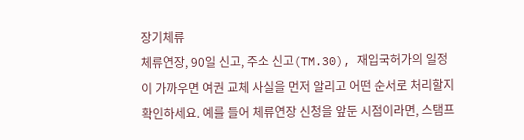장기체류
체류연장, 90일 신고, 주소 신고(TM.30), 재입국허가의 일정이 가까우면 여권 교체 사실을 먼저 알리고 어떤 순서로 처리할지 확인하세요. 예를 들어 체류연장 신청을 앞둔 시점이라면, 스탬프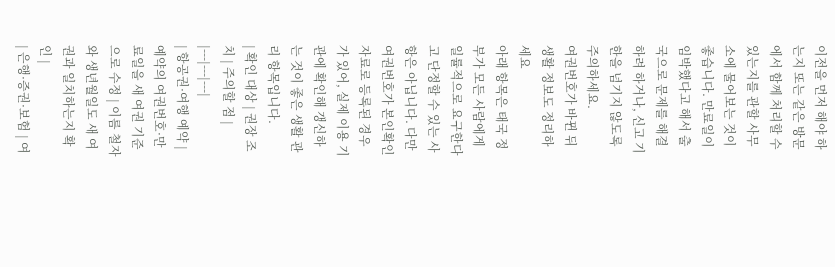이전을 먼저 해야 하는지 또는 같은 방문에서 함께 처리할 수 있는지를 관할 사무소에 물어보는 것이 좋습니다. 만료일이 임박했다고 해서 출국으로 문제를 해결하려 하거나, 신고 기한을 넘기지 않도록 주의하세요.
여권번호가 바뀐 뒤 생활 정보도 정리하세요
아래 항목은 태국 정부가 모든 사람에게 일률적으로 요구한다고 단정할 수 있는 사항은 아닙니다. 다만 여권번호가 본인확인 자료로 등록된 경우가 있어, 실제 이용 기관에 확인해 갱신하는 것이 좋은 생활 관리 항목입니다.
| 확인 대상 | 권장 조치 | 주의할 점 |
|---|---|---|
| 항공권·여행 예약 | 예약의 여권번호·만료일을 새 여권 기준으로 수정 | 이름 철자와 생년월일도 새 여권과 일치하는지 확인 |
| 은행·증권·보험 | 여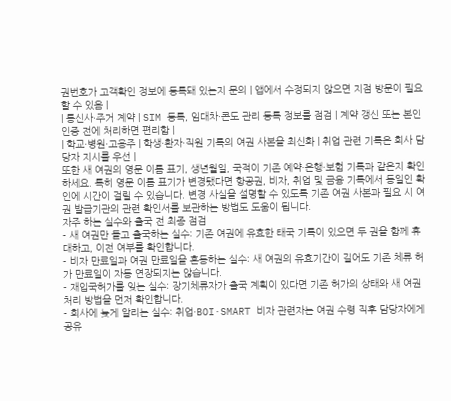권번호가 고객확인 정보에 등록돼 있는지 문의 | 앱에서 수정되지 않으면 지점 방문이 필요할 수 있음 |
| 통신사·주거 계약 | SIM 등록, 임대차·콘도 관리 등록 정보를 점검 | 계약 갱신 또는 본인인증 전에 처리하면 편리함 |
| 학교·병원·고용주 | 학생·환자·직원 기록의 여권 사본을 최신화 | 취업 관련 기록은 회사 담당자 지시를 우선 |
또한 새 여권의 영문 이름 표기, 생년월일, 국적이 기존 예약·은행·보험 기록과 같은지 확인하세요. 특히 영문 이름 표기가 변경됐다면 항공권, 비자, 취업 및 금융 기록에서 동일인 확인에 시간이 걸릴 수 있습니다. 변경 사실을 설명할 수 있도록 기존 여권 사본과 필요 시 여권 발급기관의 관련 확인서를 보관하는 방법도 도움이 됩니다.
자주 하는 실수와 출국 전 최종 점검
- 새 여권만 들고 출국하는 실수: 기존 여권에 유효한 태국 기록이 있으면 두 권을 함께 휴대하고, 이전 여부를 확인합니다.
- 비자 만료일과 여권 만료일을 혼동하는 실수: 새 여권의 유효기간이 길어도 기존 체류 허가 만료일이 자동 연장되지는 않습니다.
- 재입국허가를 잊는 실수: 장기체류자가 출국 계획이 있다면 기존 허가의 상태와 새 여권 처리 방법을 먼저 확인합니다.
- 회사에 늦게 알리는 실수: 취업·BOI·SMART 비자 관련자는 여권 수령 직후 담당자에게 공유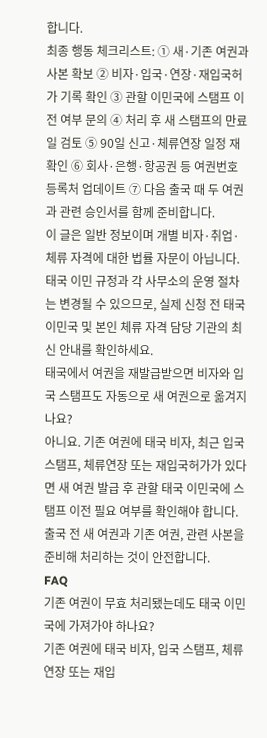합니다.
최종 행동 체크리스트: ① 새·기존 여권과 사본 확보 ② 비자·입국·연장·재입국허가 기록 확인 ③ 관할 이민국에 스탬프 이전 여부 문의 ④ 처리 후 새 스탬프의 만료일 검토 ⑤ 90일 신고·체류연장 일정 재확인 ⑥ 회사·은행·항공권 등 여권번호 등록처 업데이트 ⑦ 다음 출국 때 두 여권과 관련 승인서를 함께 준비합니다.
이 글은 일반 정보이며 개별 비자·취업·체류 자격에 대한 법률 자문이 아닙니다. 태국 이민 규정과 각 사무소의 운영 절차는 변경될 수 있으므로, 실제 신청 전 태국 이민국 및 본인 체류 자격 담당 기관의 최신 안내를 확인하세요.
태국에서 여권을 재발급받으면 비자와 입국 스탬프도 자동으로 새 여권으로 옮겨지나요?
아니요. 기존 여권에 태국 비자, 최근 입국 스탬프, 체류연장 또는 재입국허가가 있다면 새 여권 발급 후 관할 태국 이민국에 스탬프 이전 필요 여부를 확인해야 합니다. 출국 전 새 여권과 기존 여권, 관련 사본을 준비해 처리하는 것이 안전합니다.
FAQ
기존 여권이 무효 처리됐는데도 태국 이민국에 가져가야 하나요?
기존 여권에 태국 비자, 입국 스탬프, 체류연장 또는 재입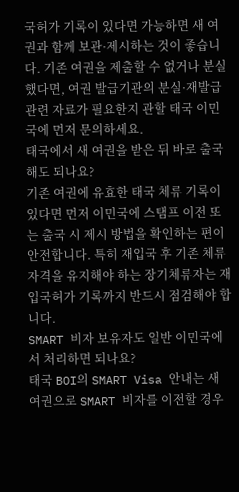국허가 기록이 있다면 가능하면 새 여권과 함께 보관·제시하는 것이 좋습니다. 기존 여권을 제출할 수 없거나 분실했다면, 여권 발급기관의 분실·재발급 관련 자료가 필요한지 관할 태국 이민국에 먼저 문의하세요.
태국에서 새 여권을 받은 뒤 바로 출국해도 되나요?
기존 여권에 유효한 태국 체류 기록이 있다면 먼저 이민국에 스탬프 이전 또는 출국 시 제시 방법을 확인하는 편이 안전합니다. 특히 재입국 후 기존 체류 자격을 유지해야 하는 장기체류자는 재입국허가 기록까지 반드시 점검해야 합니다.
SMART 비자 보유자도 일반 이민국에서 처리하면 되나요?
태국 BOI의 SMART Visa 안내는 새 여권으로 SMART 비자를 이전할 경우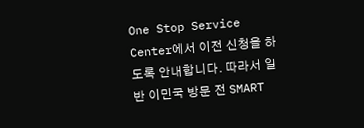One Stop Service Center에서 이전 신청을 하도록 안내합니다. 따라서 일반 이민국 방문 전 SMART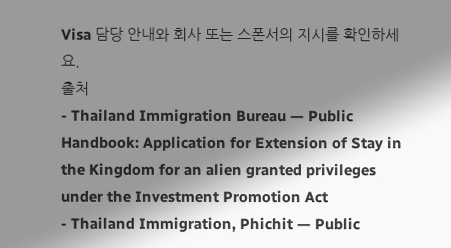Visa 담당 안내와 회사 또는 스폰서의 지시를 확인하세요.
출처
- Thailand Immigration Bureau — Public Handbook: Application for Extension of Stay in the Kingdom for an alien granted privileges under the Investment Promotion Act
- Thailand Immigration, Phichit — Public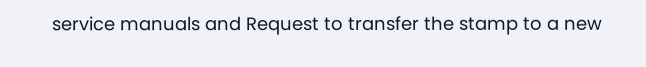service manuals and Request to transfer the stamp to a new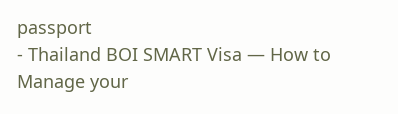passport
- Thailand BOI SMART Visa — How to Manage your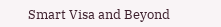Smart Visa and Beyond